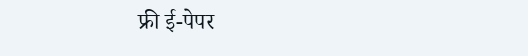फ्री ई-पेपर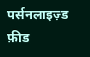पर्सनलाइज़्ड फ़ीड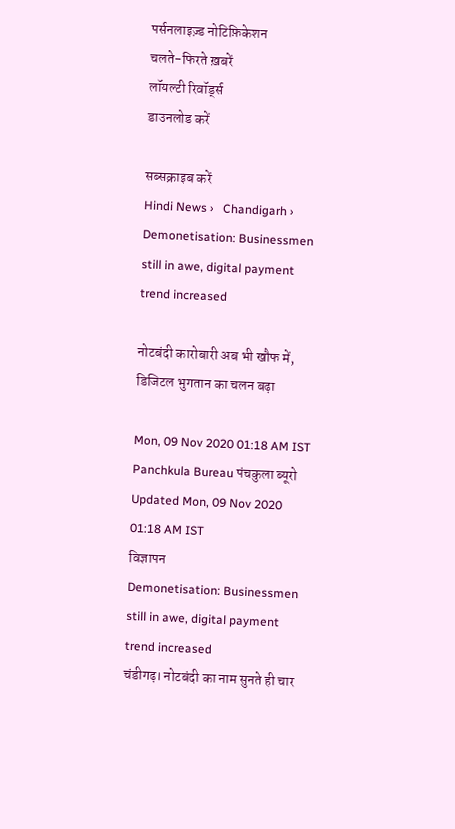पर्सनलाइज़्ड नोटिफ़िकेशन
चलते-फिरते ख़बरें
लॉयल्टी रिवॉर्ड्स
डाउनलोड करें

सब्सक्राइब करें
Hindi News ›   Chandigarh ›   Demonetisation: Businessmen still in awe, digital payment trend increased

नोटबंदी कारोबारी अब भी खौफ में, डिजिटल भुगतान का चलन बढ़ा

Mon, 09 Nov 2020 01:18 AM IST
Panchkula Bureau पंचकुला ब्‍यूरो
Updated Mon, 09 Nov 2020 01:18 AM IST
विज्ञापन
Demonetisation: Businessmen still in awe, digital payment trend increased
चंडीगढ़। नोटबंदी का नाम सुनते ही चार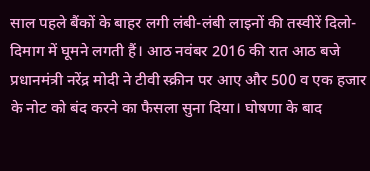साल पहले बैंकों के बाहर लगी लंबी-लंबी लाइनों की तस्वीरें दिलो-दिमाग में घूमने लगती हैं। आठ नवंबर 2016 की रात आठ बजे प्रधानमंत्री नरेंद्र मोदी ने टीवी स्क्रीन पर आए और 500 व एक हजार के नोट को बंद करने का फैसला सुना दिया। घोषणा के बाद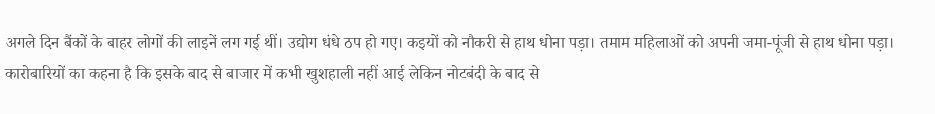अगले दिन बैंकों के बाहर लोगों की लाइनें लग गई थीं। उद्योग धंधे ठप हो गए। कइयों को नौकरी से हाथ धोना पड़ा। तमाम महिलाओं को अपनी जमा-पूंजी से हाथ धोना पड़ा। कारोबारियों का कहना है कि इसके बाद से बाजार में कभी खुशहाली नहीं आई लेकिन नोटबंदी के बाद से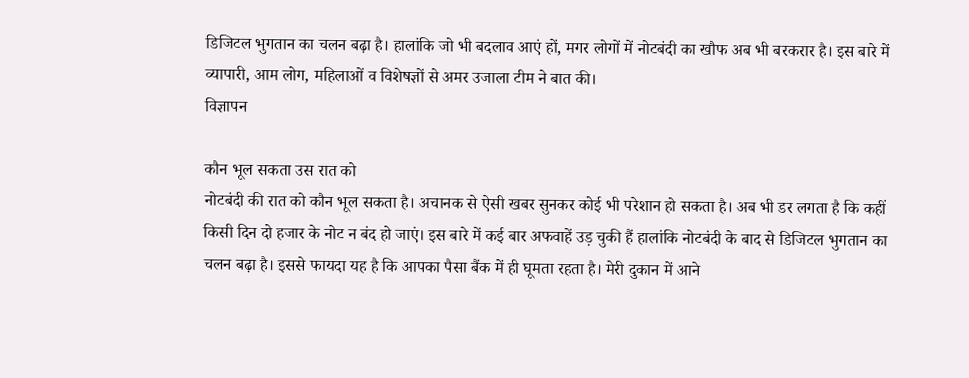डिजिटल भुगतान का चलन बढ़ा है। हालांकि जो भी बदलाव आएं हों, मगर लोगों में नोटबंदी का खौफ अब भी बरकरार है। इस बारे में व्यापारी, आम लोग, महिलाओं व विशेषज्ञों से अमर उजाला टीम ने बात की।
विज्ञापन

कौन भूल सकता उस रात को
नोटबंदी की रात को कौन भूल सकता है। अचानक से ऐसी खबर सुनकर कोई भी परेशान हो सकता है। अब भी डर लगता है कि कहीं किसी दिन दो हजार के नोट न बंद हो जाएं। इस बारे में कई बार अफवाहें उड़ चुकी हैं हालांकि नोटबंदी के बाद से डिजिटल भुगतान का चलन बढ़ा है। इससे फायदा यह है कि आपका पैसा बैंक में ही घूमता रहता है। मेरी दुकान में आने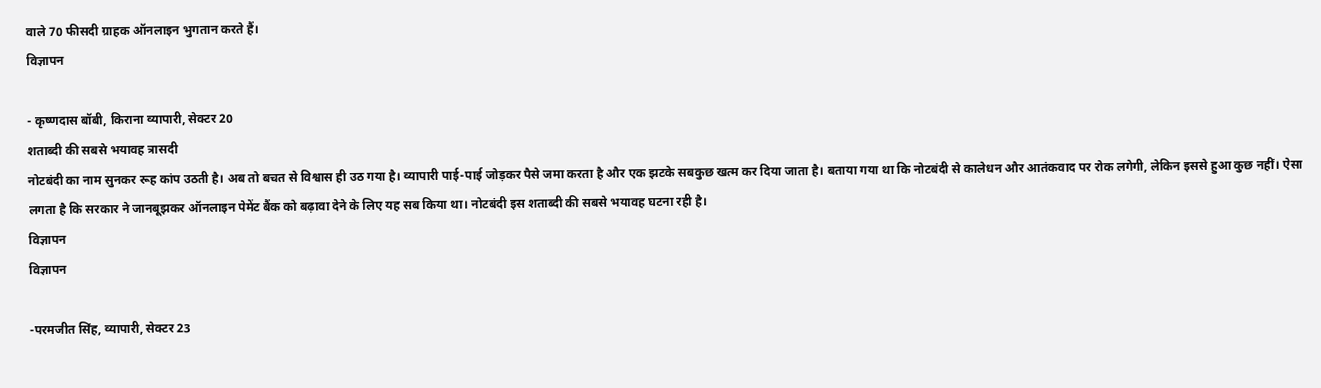वाले 70 फीसदी ग्राहक ऑनलाइन भुगतान करते हैं।
विज्ञापन

- कृष्णदास बॉबी, किराना व्यापारी, सेक्टर 20
शताब्दी की सबसे भयावह त्रासदी
नोटबंदी का नाम सुनकर रूह कांप उठती है। अब तो बचत से विश्वास ही उठ गया है। व्यापारी पाई-पाई जोड़कर पैसे जमा करता है और एक झटके सबकुछ खत्म कर दिया जाता है। बताया गया था कि नोटबंदी से कालेधन और आतंकवाद पर रोक लगेगी, लेकिन इससे हुआ कुछ नहीं। ऐसा लगता है कि सरकार ने जानबूझकर ऑनलाइन पेमेंट बैंक को बढ़ावा देने के लिए यह सब किया था। नोटबंदी इस शताब्दी की सबसे भयावह घटना रही है।
विज्ञापन
विज्ञापन

-परमजीत सिंह, व्यापारी, सेक्टर 23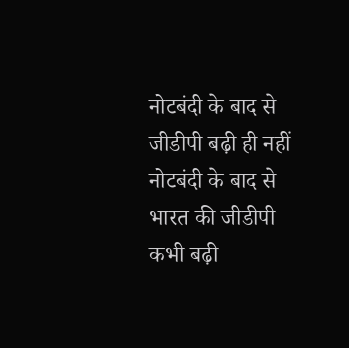नोटबंदी के बाद से जीडीपी बढ़ी ही नहीं
नोटबंदी के बाद से भारत की जीडीपी कभी बढ़ी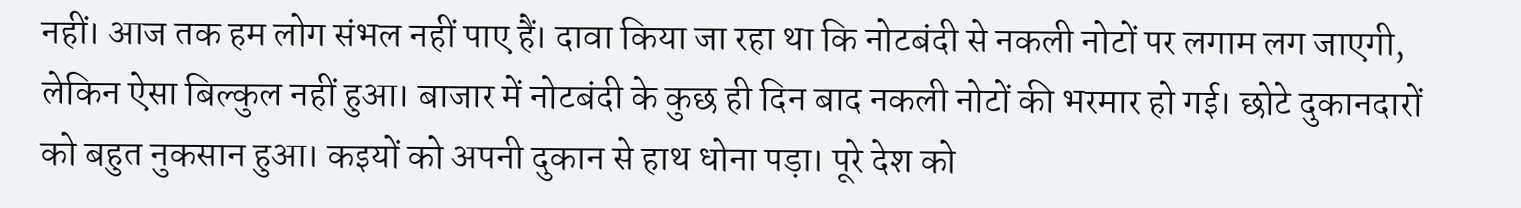नहीं। आज तक हम लोग संभल नहीं पाए हैं। दावा किया जा रहा था कि नोटबंदी से नकली नोटों पर लगाम लग जाएगी, लेकिन ऐसा बिल्कुल नहीं हुआ। बाजार में नोटबंदी के कुछ ही दिन बाद नकली नोटों की भरमार हो गई। छोटे दुकानदारों को बहुत नुकसान हुआ। कइयों को अपनी दुकान से हाथ धोना पड़ा। पूरे देश को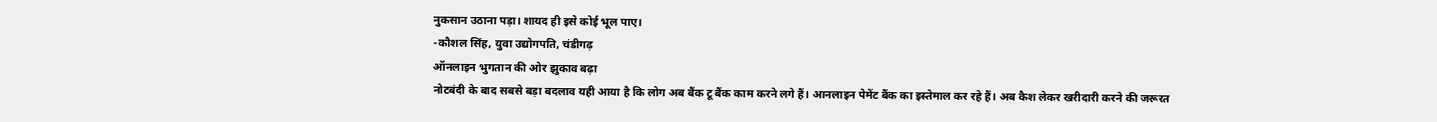नुकसान उठाना पड़ा। शायद ही इसे कोई भूल पाए।
-कौशल सिंह, युवा उद्योगपति, चंडीगढ़
ऑनलाइन भुगतान की ओर झुकाव बढ़ा
नोटबंदी के बाद सबसे बड़ा बदलाव यही आया है कि लोग अब बैंक टू बैंक काम करने लगे हैं। आनलाइन पेमेंट बैंक का इस्तेमाल कर रहे हैं। अब कैश लेकर खरीदारी करने की जरूरत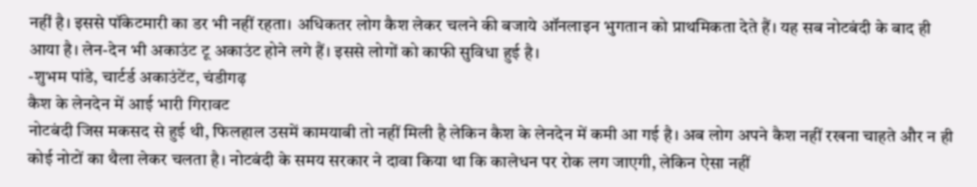नहीं है। इससे पॉकेटमारी का डर भी नहीं रहता। अधिकतर लोग कैश लेकर चलने की बजाये ऑनलाइन भुगतान को प्राथमिकता देते हैं। यह सब नोटबंदी के बाद ही आया है। लेन-देन भी अकाउंट टू अकाउंट होने लगे हैं। इससे लोगों को काफी सुविधा हुई है।
-शुभम पांडे, चार्टर्ड अकाउंटेंट, चंडीगढ़
कैश के लेनदेन में आई भारी गिरावट
नोटबंदी जिस मकसद से हुई थी, फिलहाल उसमें कामयाबी तो नहीं मिली है लेकिन कैश के लेनदेन में कमी आ गई है। अब लोग अपने कैश नहीं रखना चाहते और न ही कोई नोटों का थैला लेकर चलता है। नोटबंदी के समय सरकार ने दावा किया था कि कालेधन पर रोक लग जाएगी, लेकिन ऐसा नहीं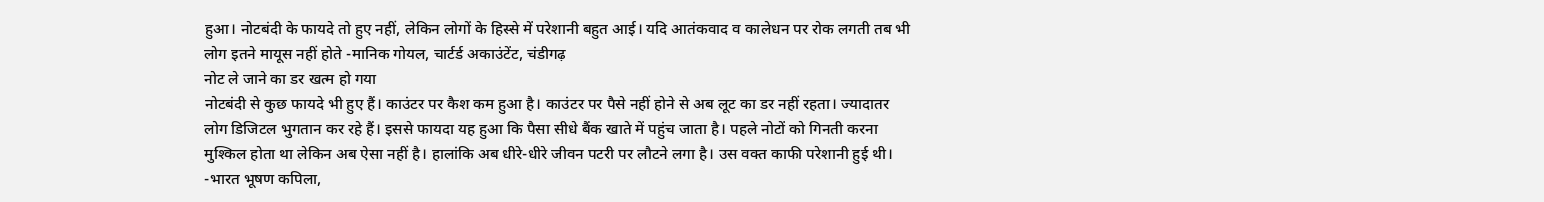हुआ। नोटबंदी के फायदे तो हुए नहीं, लेकिन लोगों के हिस्से में परेशानी बहुत आई। यदि आतंकवाद व कालेधन पर रोक लगती तब भी लोग इतने मायूस नहीं होते -मानिक गोयल, चार्टर्ड अकाउंटेंट, चंडीगढ़
नोट ले जाने का डर खत्म हो गया
नोटबंदी से कुछ फायदे भी हुए हैं। काउंटर पर कैश कम हुआ है। काउंटर पर पैसे नहीं होने से अब लूट का डर नहीं रहता। ज्यादातर लोग डिजिटल भुगतान कर रहे हैं। इससे फायदा यह हुआ कि पैसा सीधे बैंक खाते में पहुंच जाता है। पहले नोटों को गिनती करना मुश्किल होता था लेकिन अब ऐसा नहीं है। हालांकि अब धीरे-धीरे जीवन पटरी पर लौटने लगा है। उस वक्त काफी परेशानी हुई थी।
-भारत भूषण कपिला,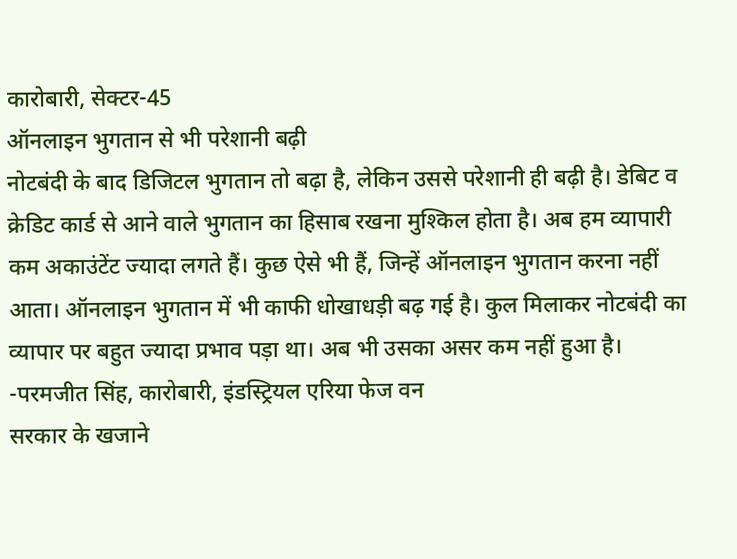कारोबारी, सेक्टर-45
ऑनलाइन भुगतान से भी परेशानी बढ़ी
नोटबंदी के बाद डिजिटल भुगतान तो बढ़ा है, लेकिन उससे परेशानी ही बढ़ी है। डेबिट व क्रेडिट कार्ड से आने वाले भुगतान का हिसाब रखना मुश्किल होता है। अब हम व्यापारी कम अकाउंटेंट ज्यादा लगते हैं। कुछ ऐसे भी हैं, जिन्हें ऑनलाइन भुगतान करना नहीं आता। ऑनलाइन भुगतान में भी काफी धोखाधड़ी बढ़ गई है। कुल मिलाकर नोटबंदी का व्यापार पर बहुत ज्यादा प्रभाव पड़ा था। अब भी उसका असर कम नहीं हुआ है।
-परमजीत सिंह, कारोबारी, इंडस्ट्रियल एरिया फेज वन
सरकार के खजाने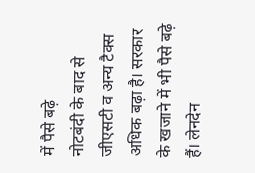में पैसे बढ़े
नोटबंदी के बाद से जीएसटी व अन्य टैक्स अधिक बढ़ा है। सरकार के खजाने में भी पैसे बढ़े हैं। लेनदेन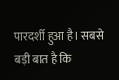पारदर्शी हुआ है। सबसे बड़ी बात है कि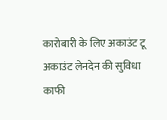कारोबारी के लिए अकाउंट टू अकाउंट लेनदेन की सुविधा काफी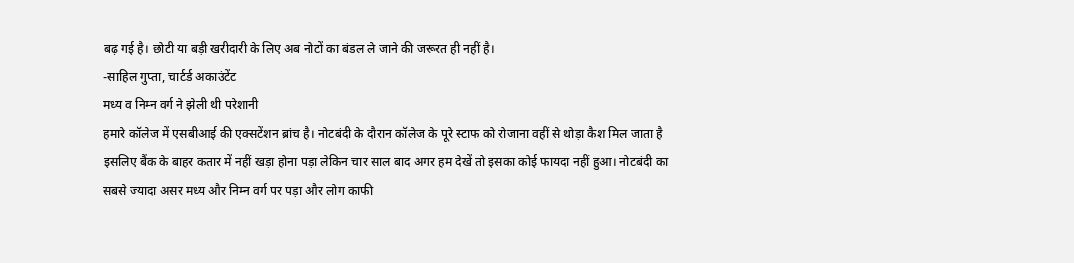बढ़ गई है। छोटी या बड़ी खरीदारी के लिए अब नोटों का बंडल ले जाने की जरूरत ही नहीं है।
-साहिल गुप्ता, चार्टर्ड अकाउंटेंट
मध्य व निम्न वर्ग ने झेली थी परेशानी
हमारे कॉलेज में एसबीआई की एक्सटेंशन ब्रांच है। नोटबंदी के दौरान कॉलेज के पूरे स्टाफ को रोजाना वहीं से थोड़ा कैश मिल जाता है इसलिए बैंक के बाहर कतार में नहीं खड़ा होना पड़ा लेकिन चार साल बाद अगर हम देखें तो इसका कोई फायदा नहीं हुआ। नोटबंदी का सबसे ज्यादा असर मध्य और निम्न वर्ग पर पड़ा और लोग काफी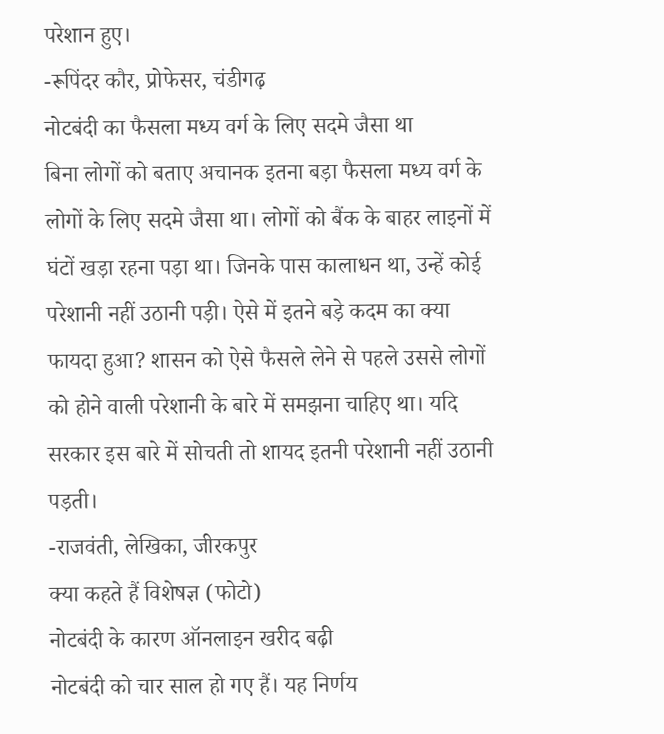परेशान हुए।
-रूपिंदर कौर, प्रोफेसर, चंडीगढ़
नोटबंदी का फैसला मध्य वर्ग के लिए सदमे जैसा था
बिना लोगों को बताए अचानक इतना बड़ा फैसला मध्य वर्ग के लोगों के लिए सदमे जैसा था। लोगों को बैंक के बाहर लाइनों में घंटों खड़ा रहना पड़ा था। जिनके पास कालाधन था, उन्हें कोई परेशानी नहीं उठानी पड़ी। ऐसे में इतने बड़े कदम का क्या फायदा हुआ? शासन को ऐसे फैसले लेने से पहले उससे लोगों को होने वाली परेशानी के बारे में समझना चाहिए था। यदि सरकार इस बारे में सोचती तो शायद इतनी परेशानी नहीं उठानी पड़ती।
-राजवंती, लेखिका, जीरकपुर
क्या कहते हैं विशेषज्ञ (फोटो)
नोटबंदी के कारण ऑनलाइन खरीद बढ़ी
नोटबंदी को चार साल हो गए हैं। यह निर्णय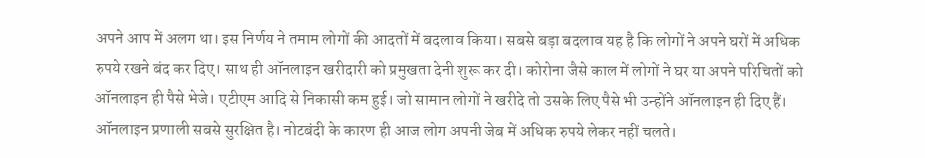अपने आप में अलग था। इस निर्णय ने तमाम लोगों की आदतों में बदलाव किया। सबसे बड़ा बदलाव यह है कि लोगों ने अपने घरों में अधिक रुपये रखने बंद कर दिए। साथ ही ऑनलाइन खरीदारी को प्रमुखता देनी शुरू कर दी। कोरोना जैसे काल में लोगों ने घर या अपने परिचितों को ऑनलाइन ही पैसे भेजे। एटीएम आदि से निकासी कम हुई। जो सामान लोगों ने खरीदे तो उसके लिए पैसे भी उन्होंने ऑनलाइन ही दिए हैं। ऑनलाइन प्रणाली सबसे सुरक्षित है। नोटबंदी के कारण ही आज लोग अपनी जेब में अधिक रुपये लेकर नहीं चलते।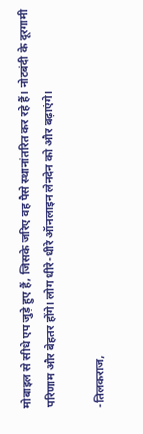मोबाइल से सीधे एप जुड़े हुए हैं, जिसके जरिए वह पैसे स्थानांतरित कर रहे हैं। नोटबंदी के दूरगामी परिणाम और बेहतर होंगे। लोग धीरे-धीरे ऑनलाइन लेनदेन को और बढ़ाएंगे।

-तिलकराज,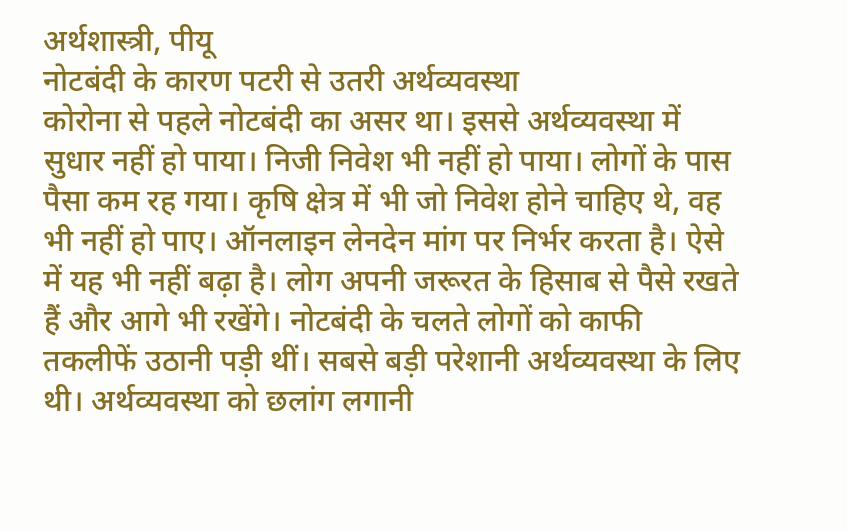अर्थशास्त्री, पीयू
नोटबंदी के कारण पटरी से उतरी अर्थव्यवस्था
कोरोना से पहले नोटबंदी का असर था। इससे अर्थव्यवस्था में सुधार नहीं हो पाया। निजी निवेश भी नहीं हो पाया। लोगों के पास पैसा कम रह गया। कृषि क्षेत्र में भी जो निवेश होने चाहिए थे, वह भी नहीं हो पाए। ऑनलाइन लेनदेन मांग पर निर्भर करता है। ऐसे में यह भी नहीं बढ़ा है। लोग अपनी जरूरत के हिसाब से पैसे रखते हैं और आगे भी रखेंगे। नोटबंदी के चलते लोगों को काफी तकलीफें उठानी पड़ी थीं। सबसे बड़ी परेशानी अर्थव्यवस्था के लिए थी। अर्थव्यवस्था को छलांग लगानी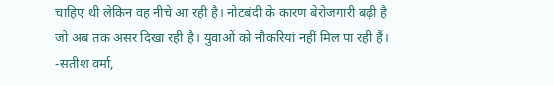चाहिए थी लेकिन वह नीचे आ रही है। नोटबंदी के कारण बेरोजगारी बढ़ी है जो अब तक असर दिखा रही है। युवाओं को नौकरियां नहीं मिल पा रही हैं।
-सतीश वर्मा,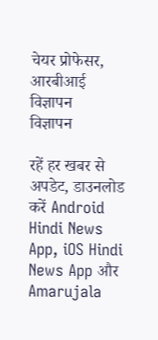चेयर प्रोफेसर, आरबीआई
विज्ञापन
विज्ञापन

रहें हर खबर से अपडेट, डाउनलोड करें Android Hindi News App, iOS Hindi News App और Amarujala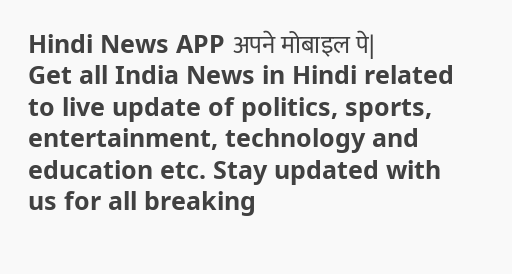Hindi News APP अपने मोबाइल पे|
Get all India News in Hindi related to live update of politics, sports, entertainment, technology and education etc. Stay updated with us for all breaking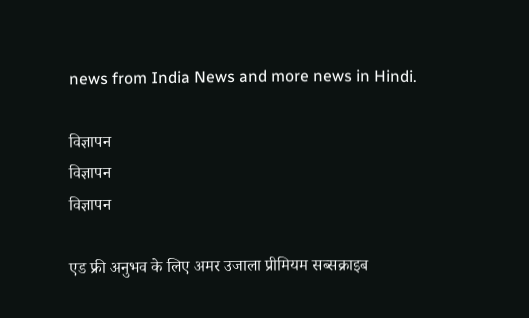news from India News and more news in Hindi.

विज्ञापन
विज्ञापन
विज्ञापन

एड फ्री अनुभव के लिए अमर उजाला प्रीमियम सब्सक्राइब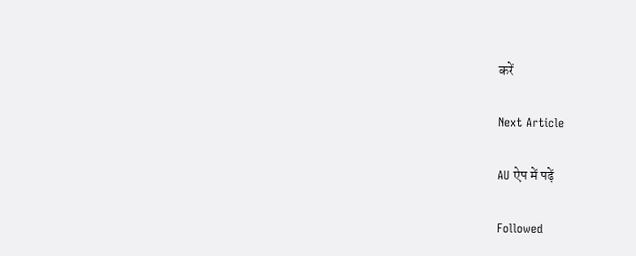करें

Next Article

AU ऐप में पढ़ें

Followed